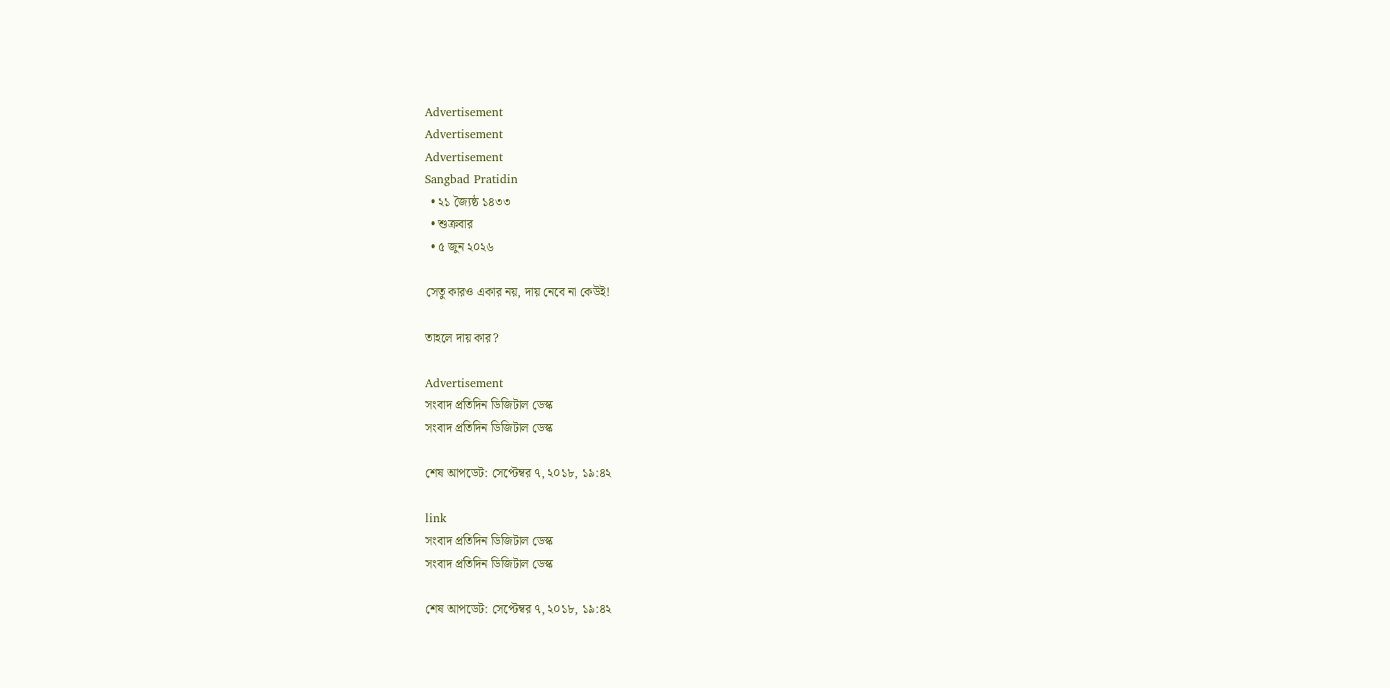Advertisement
Advertisement
Advertisement
Sangbad Pratidin
  • ২১ জ্যৈষ্ঠ ১৪৩৩
  • শুক্রবার
  • ৫ জুন ২০২৬

সেতু কারও একার নয়, দায় নেবে না কেউই!

তাহলে দায় কার?

Advertisement
সংবাদ প্রতিদিন ডিজিটাল ডেস্ক
সংবাদ প্রতিদিন ডিজিটাল ডেস্ক

শেষ আপডেট: সেপ্টেম্বর ৭, ২০১৮, ১৯:৪২

link
সংবাদ প্রতিদিন ডিজিটাল ডেস্ক
সংবাদ প্রতিদিন ডিজিটাল ডেস্ক

শেষ আপডেট: সেপ্টেম্বর ৭, ২০১৮, ১৯:৪২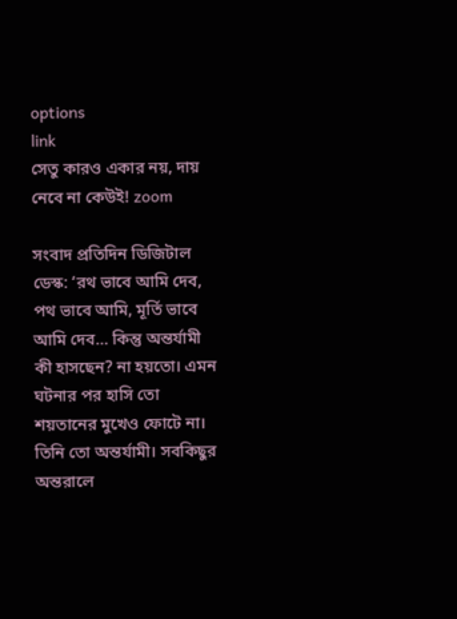options
link
সেতু কারও একার নয়, দায় নেবে না কেউই! zoom

সংবাদ প্রতিদিন ডিজিটাল ডেস্ক: ‘রথ ভাবে আমি দেব, পথ ভাবে আমি, মূর্তি ভাবে আমি দেব… কিন্তু অন্তর্যামী কী হাসছেন? না হয়তো। এমন ঘটনার পর হাসি তো শয়তানের মুখেও ফোটে না। তিনি তো অন্তর্যামী। সবকিছুর অন্তরালে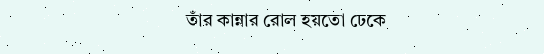তাঁর কান্নার রোল হয়তো ঢেকে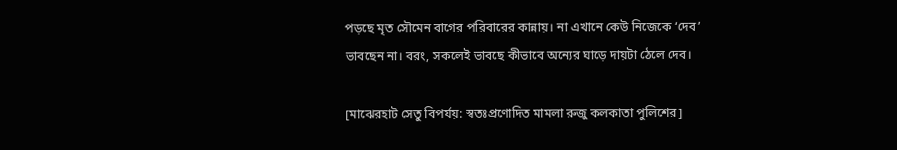পড়ছে মৃত সৌমেন বাগের পরিবারের কান্নায়। না এখানে কেউ নিজেকে ‘দেব’ ভাবছেন না। বরং, সকলেই ভাবছে কীভাবে অন্যের ঘাড়ে দায়টা ঠেলে দেব।

[মাঝেরহাট সেতু বিপর্যয়: স্বতঃপ্রণোদিত মামলা রুজু কলকাতা পুলিশের]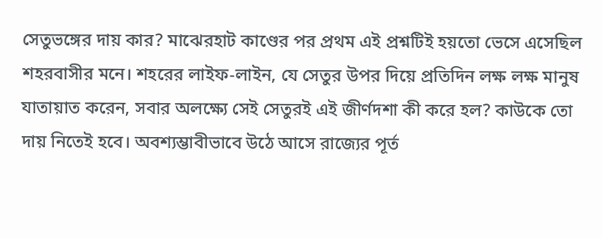সেতুভঙ্গের দায় কার? মাঝেরহাট কাণ্ডের পর প্রথম এই প্রশ্নটিই হয়তো ভেসে এসেছিল শহরবাসীর মনে। শহরের লাইফ-লাইন, যে সেতুর উপর দিয়ে প্রতিদিন লক্ষ লক্ষ মানুষ যাতায়াত করেন, সবার অলক্ষ্যে সেই সেতুরই এই জীর্ণদশা কী করে হল? কাউকে তো দায় নিতেই হবে। অবশ্যম্ভাবীভাবে উঠে আসে রাজ্যের পূর্ত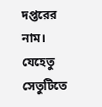দপ্তরের নাম। যেহেতু সেতুটিতে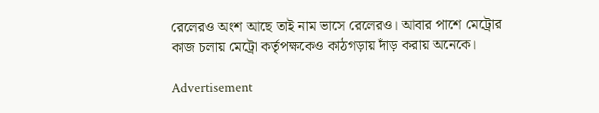রেলেরও অংশ আছে তাই নাম ভাসে রেলেরও। আবার পাশে মেট্রোর কাজ চলায় মেট্রো কর্তৃপক্ষকেও কাঠগড়ায় দাঁড় করায় অনেকে।

Advertisement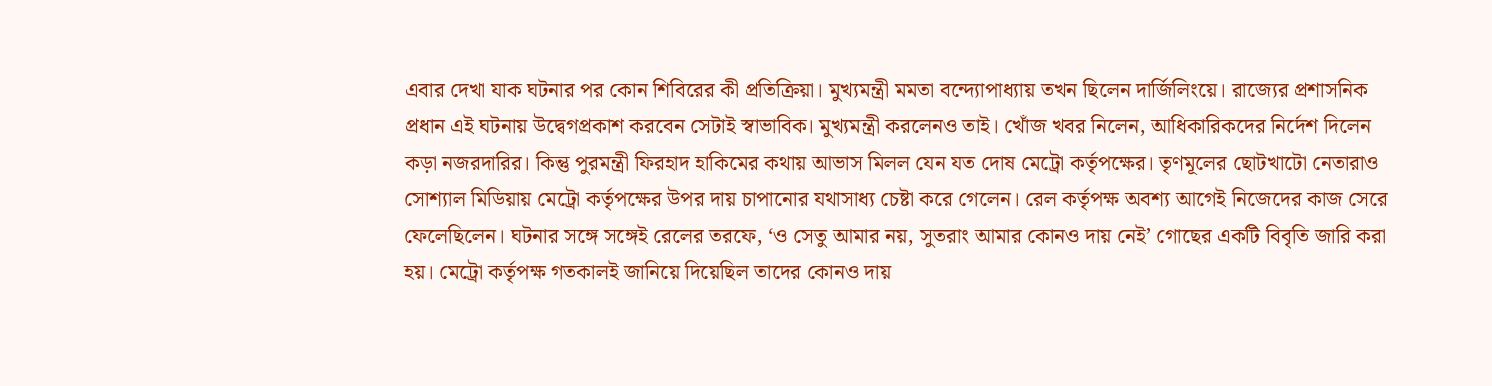এবার দেখা যাক ঘটনার পর কোন শিবিরের কী প্রতিক্রিয়া। মুখ্যমন্ত্রী মমতা বন্দ্যোপাধ্যায় তখন ছিলেন দার্জিলিংয়ে। রাজ্যের প্রশাসনিক প্রধান এই ঘটনায় উদ্বেগপ্রকাশ করবেন সেটাই স্বাভাবিক। মুখ্যমন্ত্রী করলেনও তাই। খোঁজ খবর নিলেন, আধিকারিকদের নির্দেশ দিলেন কড়া নজরদারির। কিন্তু পুরমন্ত্রী ফিরহাদ হাকিমের কথায় আভাস মিলল যেন যত দোষ মেট্রো কর্তৃপক্ষের। তৃণমূলের ছোটখাটো নেতারাও সোশ্যাল মিডিয়ায় মেট্রো কর্তৃপক্ষের উপর দায় চাপানোর যথাসাধ্য চেষ্টা করে গেলেন। রেল কর্তৃপক্ষ অবশ্য আগেই নিজেদের কাজ সেরে ফেলেছিলেন। ঘটনার সঙ্গে সঙ্গেই রেলের তরফে, ‘ও সেতু আমার নয়, সুতরাং আমার কোনও দায় নেই’ গোছের একটি বিবৃতি জারি করা হয়। মেট্রো কর্তৃপক্ষ গতকালই জানিয়ে দিয়েছিল তাদের কোনও দায়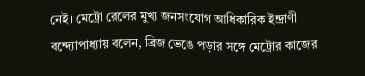নেই। মেট্রো রেলের মুখ্য জনসংযোগ আধিকারিক ইন্দ্রাণী বন্দ্যোপাধ্যায় বলেন, ব্রিজ ভেঙে পড়ার সঙ্গে মেট্রোর কাজের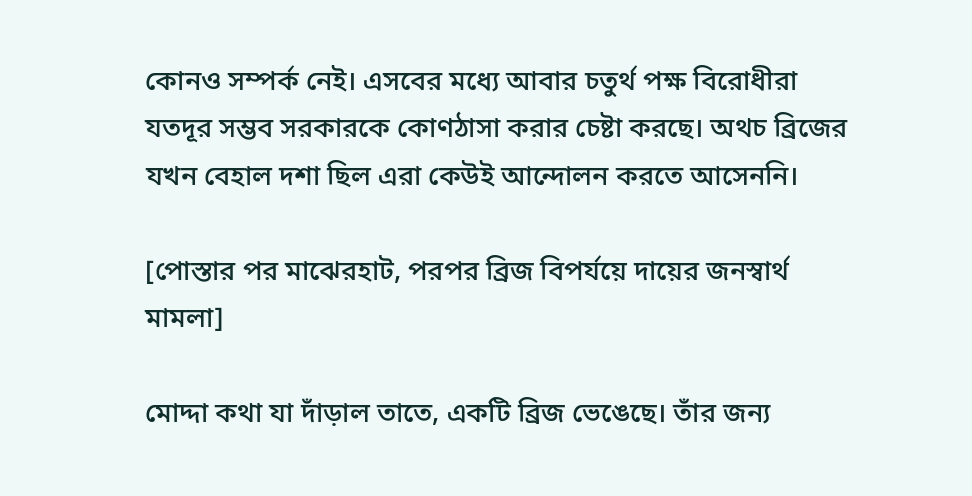কোনও সম্পর্ক নেই। এসবের মধ্যে আবার চতুর্থ পক্ষ বিরোধীরা যতদূর সম্ভব সরকারকে কোণঠাসা করার চেষ্টা করছে। অথচ ব্রিজের যখন বেহাল দশা ছিল এরা কেউই আন্দোলন করতে আসেননি।

[পোস্তার পর মাঝেরহাট, পরপর ব্রিজ বিপর্যয়ে দায়ের জনস্বার্থ মামলা]

মোদ্দা কথা যা দাঁড়াল তাতে, একটি ব্রিজ ভেঙেছে। তাঁর জন্য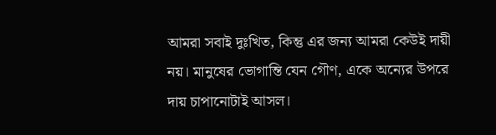আমরা সবাই দুঃখিত, কিন্তু এর জন্য আমরা কেউই দায়ী নয়। মানুষের ভোগান্তি যেন গৌণ, একে অন্যের উপরে দায় চাপানোটাই আসল।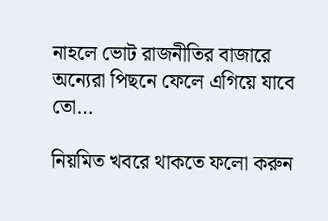নাহলে ভোট রাজনীতির বাজারে অন্যেরা পিছনে ফেলে এগিয়ে যাবে তো…

নিয়মিত খবরে থাকতে ফলো করুন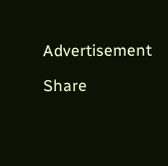Advertisement

Share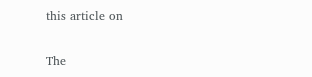this article on

The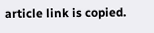article link is copied.